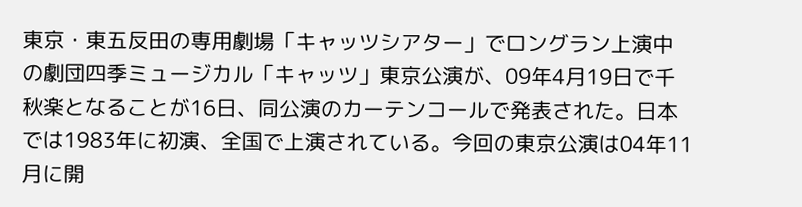東京・東五反田の専用劇場「キャッツシアター」でロングラン上演中の劇団四季ミュージカル「キャッツ」東京公演が、09年4月19日で千秋楽となることが16日、同公演のカーテンコールで発表された。日本では1983年に初演、全国で上演されている。今回の東京公演は04年11月に開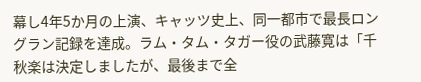幕し4年5か月の上演、キャッツ史上、同一都市で最長ロングラン記録を達成。ラム・タム・タガー役の武藤寛は「千秋楽は決定しましたが、最後まで全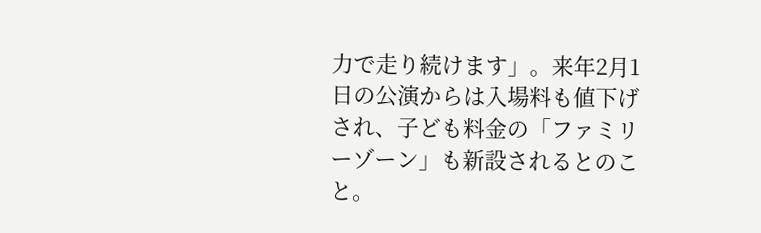力で走り続けます」。来年2月1日の公演からは入場料も値下げされ、子ども料金の「ファミリーゾーン」も新設されるとのこと。